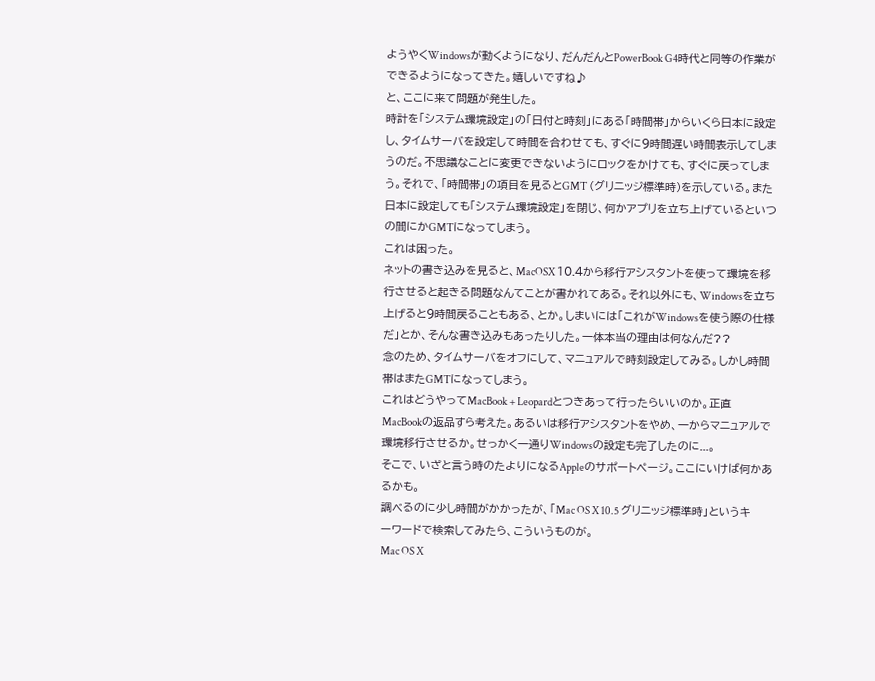ようやくWindowsが動くようになり、だんだんとPowerBook G4時代と同等の作業ができるようになってきた。嬉しいですね♪
と、ここに来て問題が発生した。
時計を「システム環境設定」の「日付と時刻」にある「時間帯」からいくら日本に設定し、タイムサーバを設定して時間を合わせても、すぐに9時間遅い時間表示してしまうのだ。不思議なことに変更できないようにロックをかけても、すぐに戻ってしまう。それで、「時間帯」の項目を見るとGMT (グリニッジ標準時)を示している。また日本に設定しても「システム環境設定」を閉じ、何かアプリを立ち上げているといつの間にかGMTになってしまう。
これは困った。
ネットの書き込みを見ると、MacOSX 10.4から移行アシスタントを使って環境を移行させると起きる問題なんてことが書かれてある。それ以外にも、Windowsを立ち上げると9時間戻ることもある、とか。しまいには「これがWindowsを使う際の仕様だ」とか、そんな書き込みもあったりした。一体本当の理由は何なんだ??
念のため、タイムサーバをオフにして、マニュアルで時刻設定してみる。しかし時間帯はまたGMTになってしまう。
これはどうやってMacBook + Leopardとつきあって行ったらいいのか。正直MacBookの返品すら考えた。あるいは移行アシスタントをやめ、一からマニュアルで環境移行させるか。せっかく一通りWindowsの設定も完了したのに...。
そこで、いざと言う時のたよりになるAppleのサポートページ。ここにいけば何かあるかも。
調べるのに少し時間がかかったが、「Mac OS X 10.5 グリニッジ標準時」というキーワードで検索してみたら、こういうものが。
Mac OS X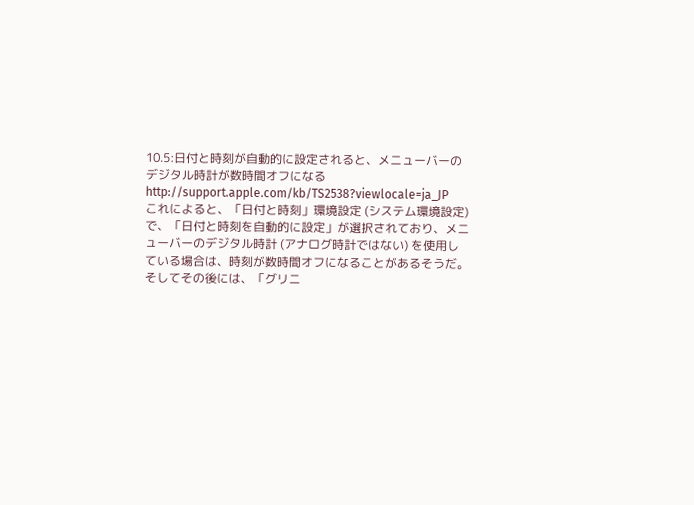10.5:日付と時刻が自動的に設定されると、メニューバーのデジタル時計が数時間オフになる
http://support.apple.com/kb/TS2538?viewlocale=ja_JP
これによると、「日付と時刻」環境設定 (システム環境設定) で、「日付と時刻を自動的に設定」が選択されており、メニューバーのデジタル時計 (アナログ時計ではない) を使用している場合は、時刻が数時間オフになることがあるそうだ。
そしてその後には、「グリニ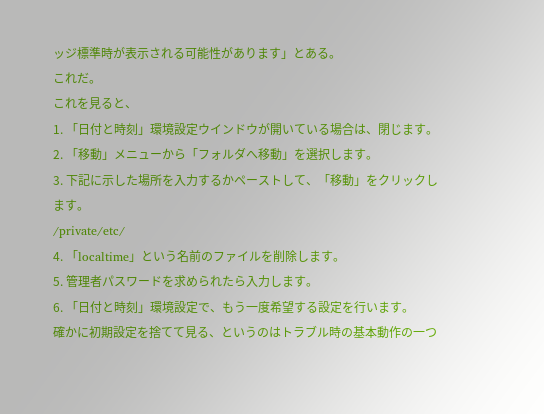ッジ標準時が表示される可能性があります」とある。
これだ。
これを見ると、
1. 「日付と時刻」環境設定ウインドウが開いている場合は、閉じます。
2. 「移動」メニューから「フォルダへ移動」を選択します。
3. 下記に示した場所を入力するかペーストして、「移動」をクリックします。
/private/etc/
4. 「localtime」という名前のファイルを削除します。
5. 管理者パスワードを求められたら入力します。
6. 「日付と時刻」環境設定で、もう一度希望する設定を行います。
確かに初期設定を捨てて見る、というのはトラブル時の基本動作の一つ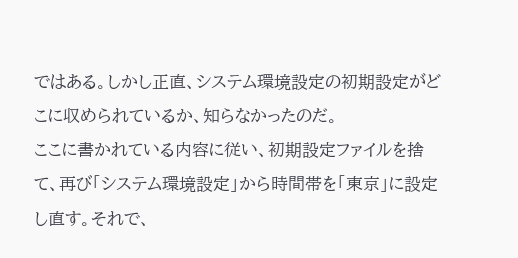ではある。しかし正直、システム環境設定の初期設定がどこに収められているか、知らなかったのだ。
ここに書かれている内容に従い、初期設定ファイルを捨て、再び「システム環境設定」から時間帯を「東京」に設定し直す。それで、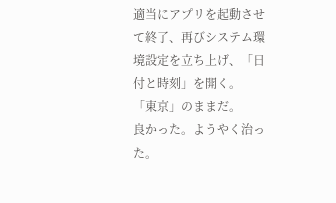適当にアプリを起動させて終了、再びシステム環境設定を立ち上げ、「日付と時刻」を開く。
「東京」のままだ。
良かった。ようやく治った。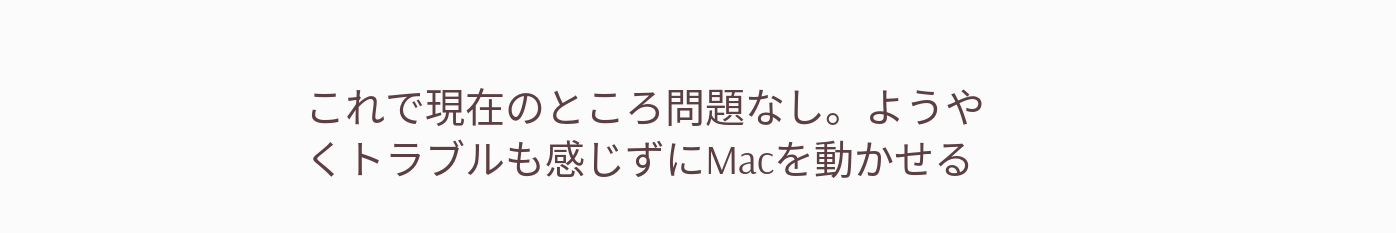これで現在のところ問題なし。ようやくトラブルも感じずにMacを動かせる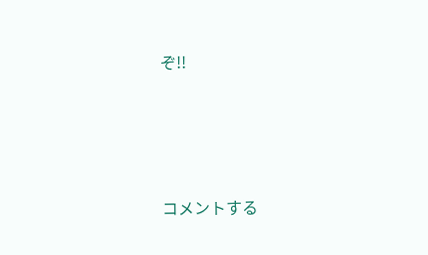ぞ!!





コメントする